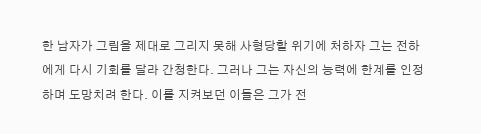한 남자가 그림을 제대로 그리지 못해 사형당할 위기에 처하자 그는 전하에게 다시 기회를 달라 간청한다. 그러나 그는 자신의 능력에 한계를 인정하며 도망치려 한다. 이를 지켜보던 이들은 그가 전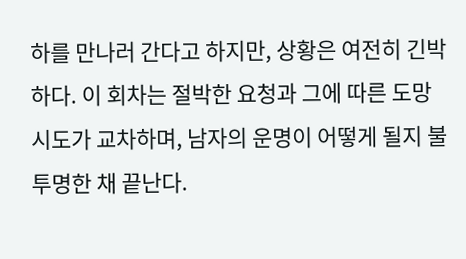하를 만나러 간다고 하지만, 상황은 여전히 긴박하다. 이 회차는 절박한 요청과 그에 따른 도망 시도가 교차하며, 남자의 운명이 어떻게 될지 불투명한 채 끝난다.